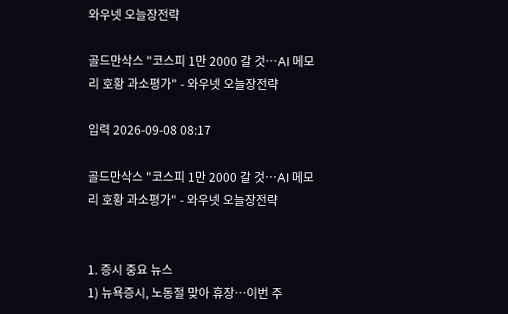와우넷 오늘장전략

골드만삭스 "코스피 1만 2000 갈 것…AI 메모리 호황 과소평가" - 와우넷 오늘장전략

입력 2026-09-08 08:17

골드만삭스 "코스피 1만 2000 갈 것…AI 메모리 호황 과소평가" - 와우넷 오늘장전략


1. 증시 중요 뉴스
1) 뉴욕증시, 노동절 맞아 휴장…이번 주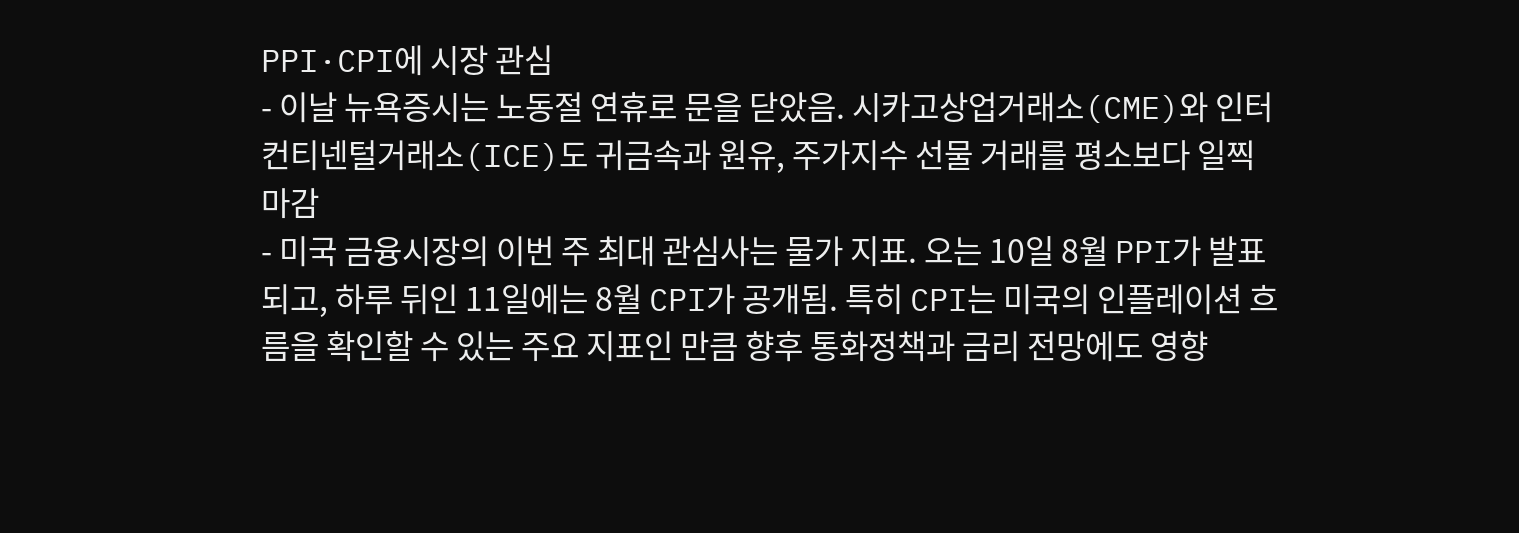PPI·CPI에 시장 관심
- 이날 뉴욕증시는 노동절 연휴로 문을 닫았음. 시카고상업거래소(CME)와 인터컨티넨털거래소(ICE)도 귀금속과 원유, 주가지수 선물 거래를 평소보다 일찍 마감
- 미국 금융시장의 이번 주 최대 관심사는 물가 지표. 오는 10일 8월 PPI가 발표되고, 하루 뒤인 11일에는 8월 CPI가 공개됨. 특히 CPI는 미국의 인플레이션 흐름을 확인할 수 있는 주요 지표인 만큼 향후 통화정책과 금리 전망에도 영향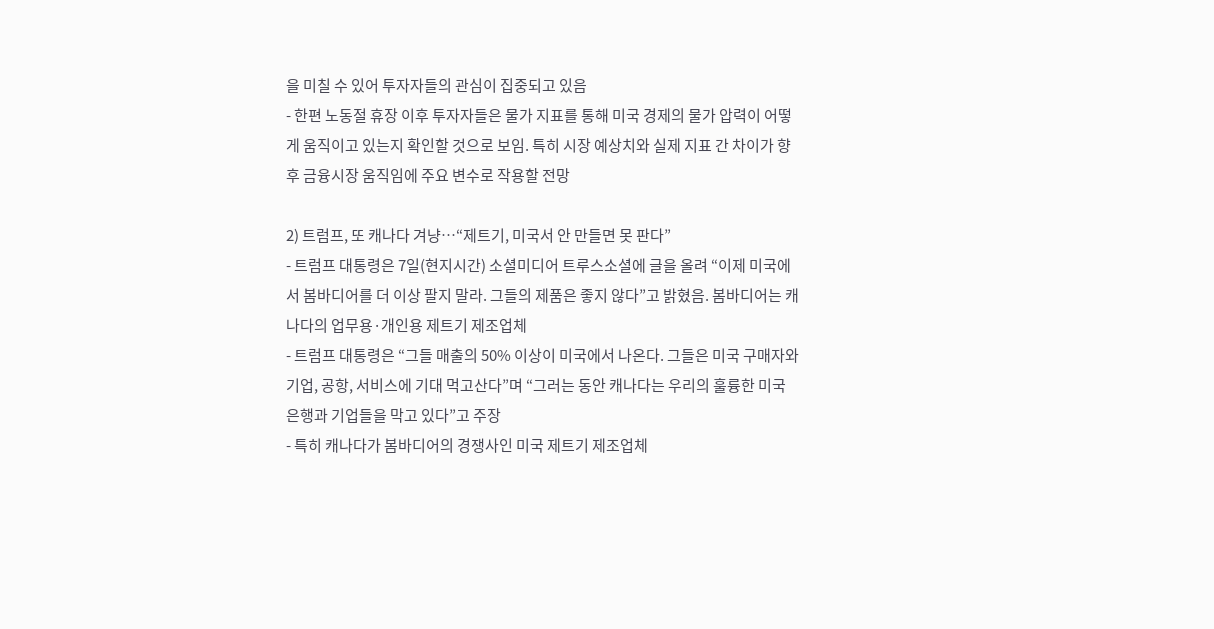을 미칠 수 있어 투자자들의 관심이 집중되고 있음
- 한편 노동절 휴장 이후 투자자들은 물가 지표를 통해 미국 경제의 물가 압력이 어떻게 움직이고 있는지 확인할 것으로 보임. 특히 시장 예상치와 실제 지표 간 차이가 향후 금융시장 움직임에 주요 변수로 작용할 전망

2) 트럼프, 또 캐나다 겨냥…“제트기, 미국서 안 만들면 못 판다”
- 트럼프 대통령은 7일(현지시간) 소셜미디어 트루스소셜에 글을 올려 “이제 미국에서 봄바디어를 더 이상 팔지 말라. 그들의 제품은 좋지 않다”고 밝혔음. 봄바디어는 캐나다의 업무용·개인용 제트기 제조업체
- 트럼프 대통령은 “그들 매출의 50% 이상이 미국에서 나온다. 그들은 미국 구매자와 기업, 공항, 서비스에 기대 먹고산다”며 “그러는 동안 캐나다는 우리의 훌륭한 미국 은행과 기업들을 막고 있다”고 주장
- 특히 캐나다가 봄바디어의 경쟁사인 미국 제트기 제조업체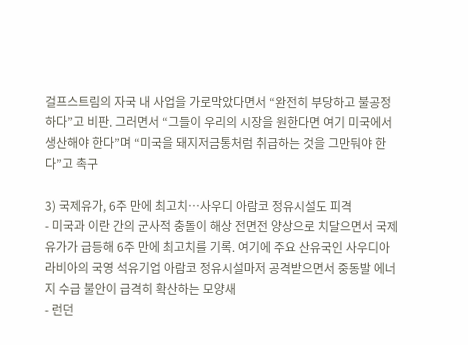걸프스트림의 자국 내 사업을 가로막았다면서 “완전히 부당하고 불공정하다”고 비판. 그러면서 “그들이 우리의 시장을 원한다면 여기 미국에서 생산해야 한다”며 “미국을 돼지저금통처럼 취급하는 것을 그만둬야 한다”고 촉구

3) 국제유가, 6주 만에 최고치…사우디 아람코 정유시설도 피격
- 미국과 이란 간의 군사적 충돌이 해상 전면전 양상으로 치달으면서 국제유가가 급등해 6주 만에 최고치를 기록. 여기에 주요 산유국인 사우디아라비아의 국영 석유기업 아람코 정유시설마저 공격받으면서 중동발 에너지 수급 불안이 급격히 확산하는 모양새
- 런던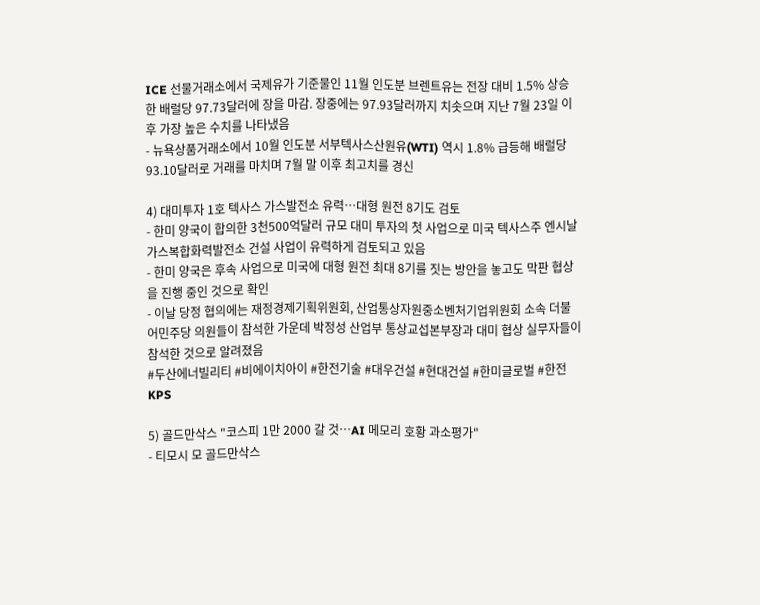ICE 선물거래소에서 국제유가 기준물인 11월 인도분 브렌트유는 전장 대비 1.5% 상승한 배럴당 97.73달러에 장을 마감. 장중에는 97.93달러까지 치솟으며 지난 7월 23일 이후 가장 높은 수치를 나타냈음
- 뉴욕상품거래소에서 10월 인도분 서부텍사스산원유(WTI) 역시 1.8% 급등해 배럴당 93.10달러로 거래를 마치며 7월 말 이후 최고치를 경신

4) 대미투자 1호 텍사스 가스발전소 유력…대형 원전 8기도 검토
- 한미 양국이 합의한 3천500억달러 규모 대미 투자의 첫 사업으로 미국 텍사스주 엔시날 가스복합화력발전소 건설 사업이 유력하게 검토되고 있음
- 한미 양국은 후속 사업으로 미국에 대형 원전 최대 8기를 짓는 방안을 놓고도 막판 협상을 진행 중인 것으로 확인
- 이날 당정 협의에는 재정경제기획위원회, 산업통상자원중소벤처기업위원회 소속 더불어민주당 의원들이 참석한 가운데 박정성 산업부 통상교섭본부장과 대미 협상 실무자들이 참석한 것으로 알려졌음
#두산에너빌리티 #비에이치아이 #한전기술 #대우건설 #현대건설 #한미글로벌 #한전KPS

5) 골드만삭스 "코스피 1만 2000 갈 것…AI 메모리 호황 과소평가"
- 티모시 모 골드만삭스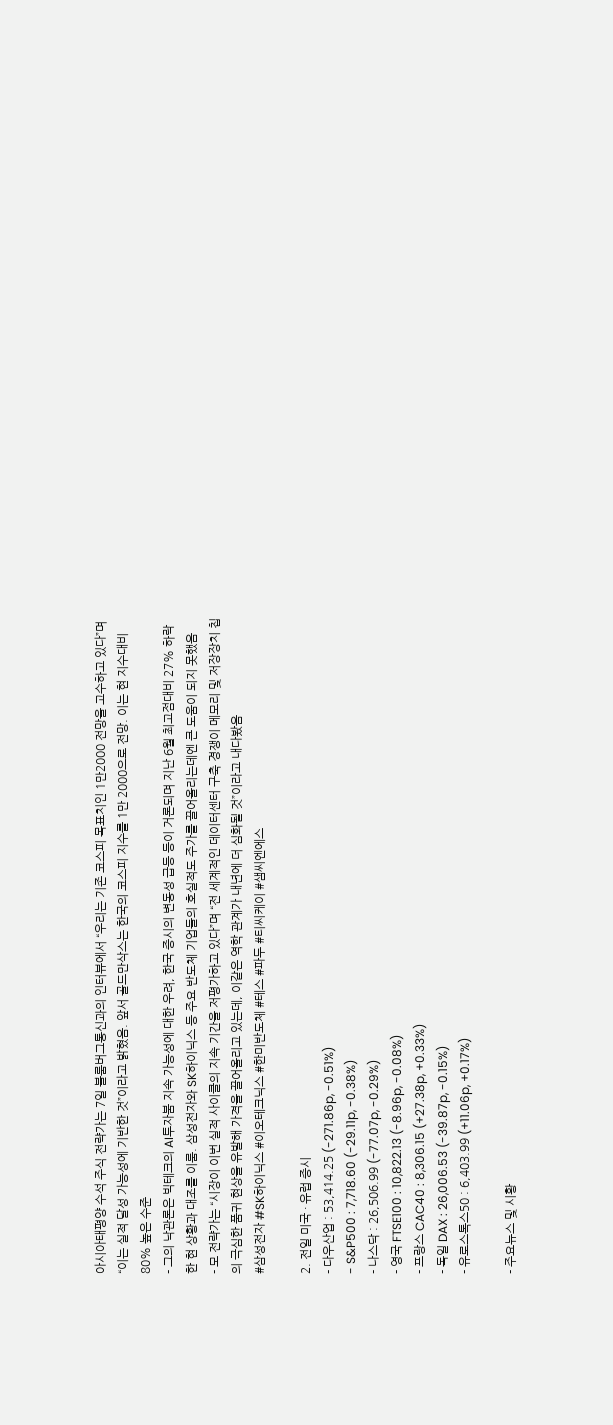아시아태평양 수석 주식 전략가는 7일 블룸버그통신과의 인터뷰에서 “우리는 기존 코스피 목표치인 1만2000 전망을 고수하고 있다”며 “이는 실적 달성 가능성에 기반한 것”이라고 밝혔음. 앞서 골드만삭스는 한국의 코스피 지수를 1만 2000으로 전망. 이는 현 지수대비 80% 높은 수준
- 그의 낙관론은 빅테크의 AI투자붐 지속 가능성에 대한 우려, 한국 증시의 변동성 급등 등이 거론되며 지난 6월 최고점대비 27% 하락한 현 상황과 대조를 이룸. 삼성전자와 SK하이닉스 등 주요 반도체 기업들의 호실적도 주가를 끌어올리는데엔 큰 도움이 되지 못했음
- 모 전략가는 “시장이 이번 실적 사이클의 지속 기간을 저평가하고 있다”며 “전 세계적인 데이터센터 구축 경쟁이 메모리 및 저장장치 칩의 극심한 품귀 현상을 유발해 가격을 끌어올리고 있는데, 이같은 역학 관계가 내년에 더 심화될 것”이라고 내다봤음
#삼성전자 #SK하이닉스 #이오테크닉스 #한미반도체 #테스 #파두 #티씨케이 #샘씨엔에스

2. 전일 미국 · 유럽 증시
- 다우산업 : 53,414.25 (-271.86p, -0.51%)
- S&P500 : 7,718.60 (-29.11p, -0.38%)
- 나스닥 : 26,506.99 (-77.07p, -0.29%)
- 영국 FTSE100 : 10,822.13 (-8.96p, -0.08%)
- 프랑스 CAC40 : 8,306.15 (+27.38p, +0.33%)
- 독일 DAX : 26,006.53 (-39.87p, -0.15%)
- 유로스톡스50 : 6,403.99 (+11.06p, +0.17%)

- 주요뉴스 및 시황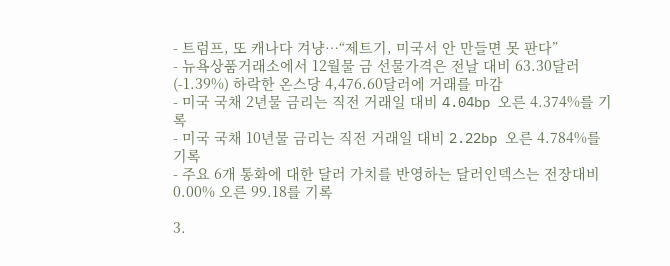- 트럼프, 또 캐나다 겨냥…“제트기, 미국서 안 만들면 못 판다”
- 뉴욕상품거래소에서 12월물 금 선물가격은 전날 대비 63.30달러(-1.39%) 하락한 온스당 4,476.60달러에 거래를 마감
- 미국 국채 2년물 금리는 직전 거래일 대비 4.04bp 오른 4.374%를 기록
- 미국 국채 10년물 금리는 직전 거래일 대비 2.22bp 오른 4.784%를 기록
- 주요 6개 통화에 대한 달러 가치를 반영하는 달러인덱스는 전장대비 0.00% 오른 99.18를 기록

3.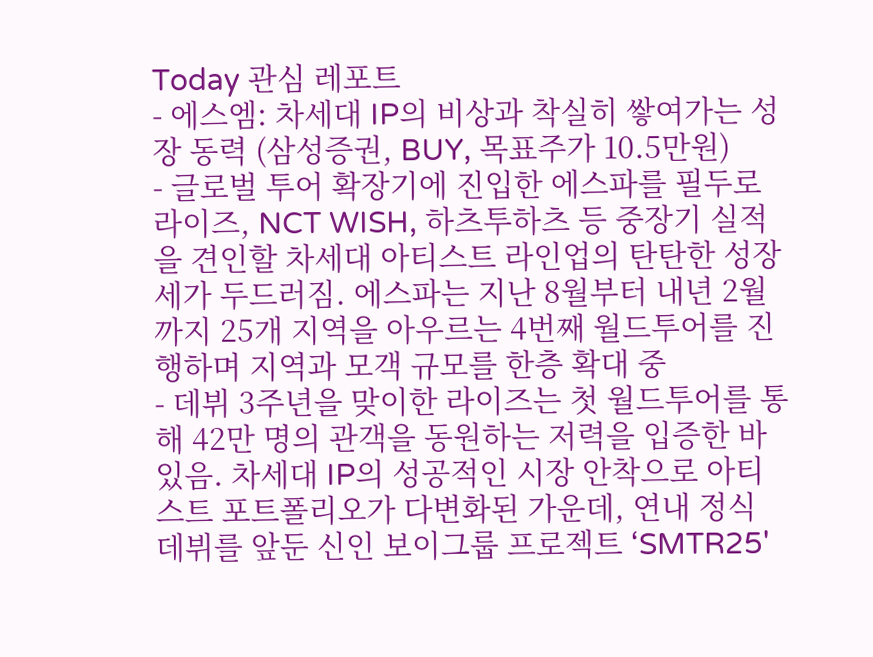Today 관심 레포트
- 에스엠: 차세대 IP의 비상과 착실히 쌓여가는 성장 동력 (삼성증권, BUY, 목표주가 10.5만원)
- 글로벌 투어 확장기에 진입한 에스파를 필두로 라이즈, NCT WISH, 하츠투하츠 등 중장기 실적을 견인할 차세대 아티스트 라인업의 탄탄한 성장세가 두드러짐. 에스파는 지난 8월부터 내년 2월까지 25개 지역을 아우르는 4번째 월드투어를 진행하며 지역과 모객 규모를 한층 확대 중
- 데뷔 3주년을 맞이한 라이즈는 첫 월드투어를 통해 42만 명의 관객을 동원하는 저력을 입증한 바 있음. 차세대 IP의 성공적인 시장 안착으로 아티스트 포트폴리오가 다변화된 가운데, 연내 정식 데뷔를 앞둔 신인 보이그룹 프로젝트 ‘SMTR25'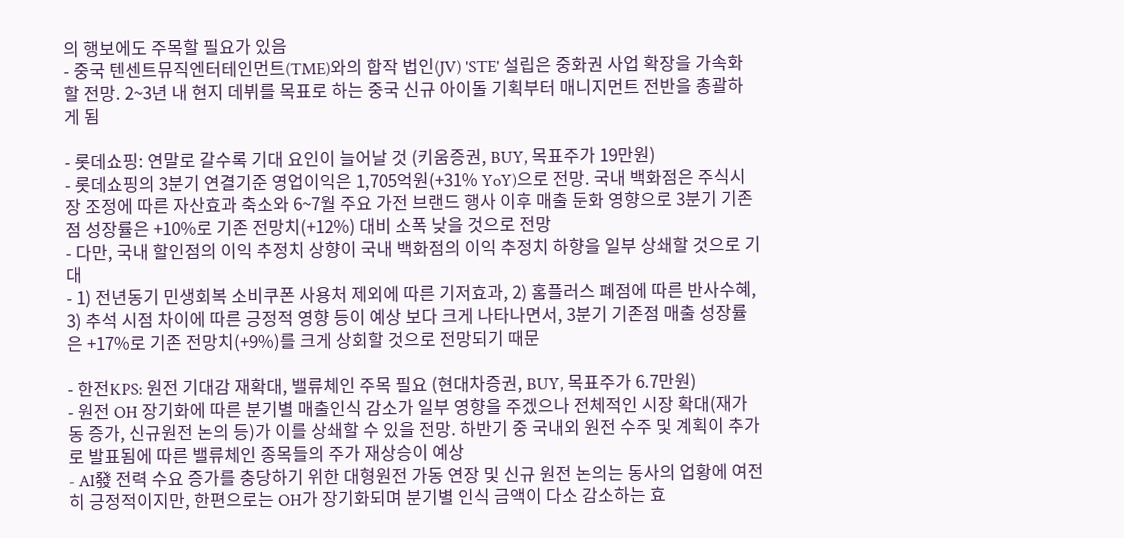의 행보에도 주목할 필요가 있음
- 중국 텐센트뮤직엔터테인먼트(TME)와의 합작 법인(JV) 'STE' 설립은 중화권 사업 확장을 가속화할 전망. 2~3년 내 현지 데뷔를 목표로 하는 중국 신규 아이돌 기획부터 매니지먼트 전반을 총괄하게 됨

- 롯데쇼핑: 연말로 갈수록 기대 요인이 늘어날 것 (키움증권, BUY, 목표주가 19만원)
- 롯데쇼핑의 3분기 연결기준 영업이익은 1,705억원(+31% YoY)으로 전망. 국내 백화점은 주식시장 조정에 따른 자산효과 축소와 6~7월 주요 가전 브랜드 행사 이후 매출 둔화 영향으로 3분기 기존점 성장률은 +10%로 기존 전망치(+12%) 대비 소폭 낮을 것으로 전망
- 다만, 국내 할인점의 이익 추정치 상향이 국내 백화점의 이익 추정치 하향을 일부 상쇄할 것으로 기대
- 1) 전년동기 민생회복 소비쿠폰 사용처 제외에 따른 기저효과, 2) 홈플러스 폐점에 따른 반사수혜, 3) 추석 시점 차이에 따른 긍정적 영향 등이 예상 보다 크게 나타나면서, 3분기 기존점 매출 성장률은 +17%로 기존 전망치(+9%)를 크게 상회할 것으로 전망되기 때문

- 한전KPS: 원전 기대감 재확대, 밸류체인 주목 필요 (현대차증권, BUY, 목표주가 6.7만원)
- 원전 OH 장기화에 따른 분기별 매출인식 감소가 일부 영향을 주겠으나 전체적인 시장 확대(재가동 증가, 신규원전 논의 등)가 이를 상쇄할 수 있을 전망. 하반기 중 국내외 원전 수주 및 계획이 추가로 발표됨에 따른 밸류체인 종목들의 주가 재상승이 예상
- AI發 전력 수요 증가를 충당하기 위한 대형원전 가동 연장 및 신규 원전 논의는 동사의 업황에 여전히 긍정적이지만, 한편으로는 OH가 장기화되며 분기별 인식 금액이 다소 감소하는 효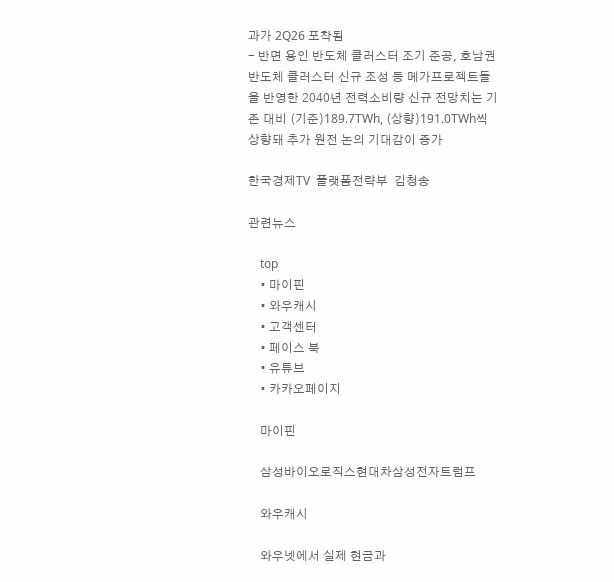과가 2Q26 포착됨
- 반면 용인 반도체 클러스터 조기 준공, 호남권 반도체 클러스터 신규 조성 등 메가프로젝트들을 반영한 2040년 전력소비량 신규 전망치는 기존 대비 (기준)189.7TWh, (상향)191.0TWh씩 상향돼 추가 원전 논의 기대감이 증가

한국경제TV  플랫폼전략부  김청송

관련뉴스

    top
    • 마이핀
    • 와우캐시
    • 고객센터
    • 페이스 북
    • 유튜브
    • 카카오페이지

    마이핀

    삼성바이오로직스현대차삼성전자트럼프

    와우캐시

    와우넷에서 실제 현금과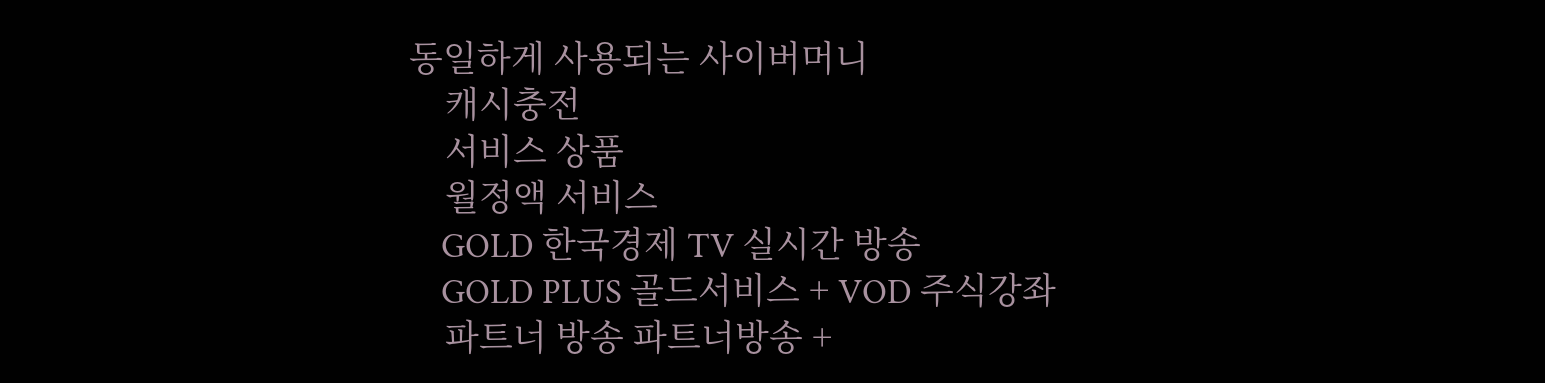동일하게 사용되는 사이버머니
    캐시충전
    서비스 상품
    월정액 서비스
    GOLD 한국경제 TV 실시간 방송
    GOLD PLUS 골드서비스 + VOD 주식강좌
    파트너 방송 파트너방송 +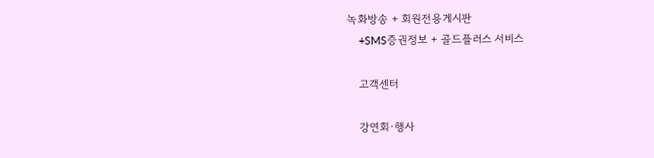녹화방송 + 회원전용게시판
    +SMS증권정보 + 골드플러스 서비스

    고객센터

    강연회·행사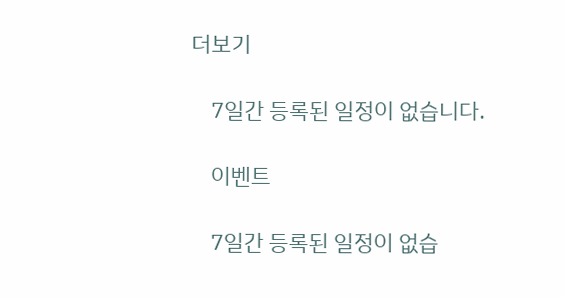더보기

    7일간 등록된 일정이 없습니다.

    이벤트

    7일간 등록된 일정이 없습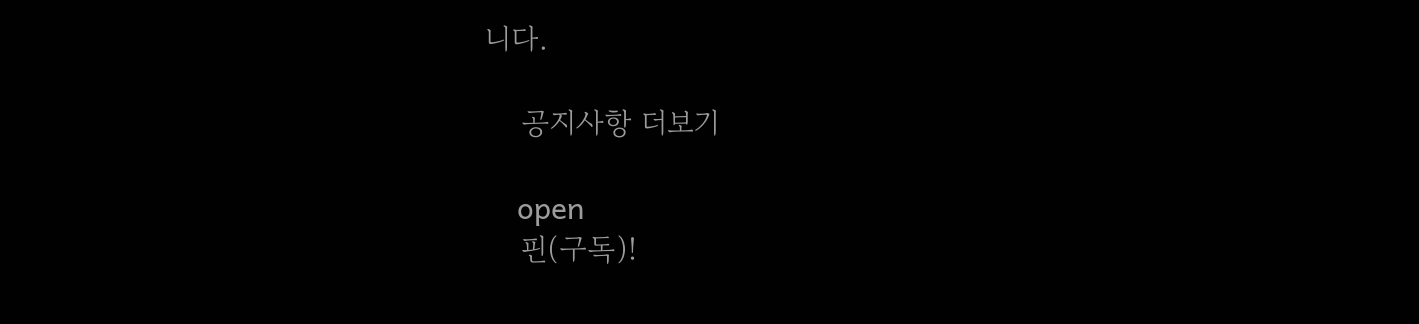니다.

    공지사항 더보기

    open
    핀(구독)!